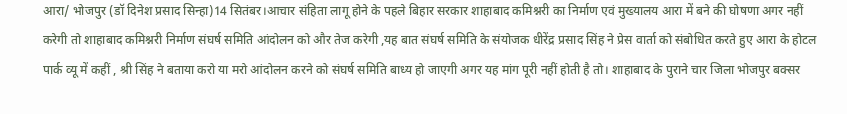आरा/ भोजपुर (डॉ दिनेश प्रसाद सिन्हा)14 सितंबर।आचार संहिता लागू होने के पहले बिहार सरकार शाहाबाद कमिश्नरी का निर्माण एवं मुख्यालय आरा में बने की घोषणा अगर नहीं करेगी तो शाहाबाद कमिश्नरी निर्माण संघर्ष समिति आंदोलन को और तेज करेगी ,यह बात संघर्ष समिति के संयोजक धीरेंद्र प्रसाद सिंह ने प्रेस वार्ता को संबोधित करते हुए आरा के होटल पार्क व्यू में कहीं , श्री सिंह ने बताया करो या मरो आंदोलन करने को संघर्ष समिति बाध्य हो जाएगी अगर यह मांग पूरी नहीं होती है तो। शाहाबाद के पुराने चार जिला भोजपुर बक्सर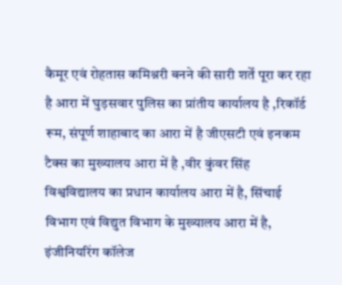कैमूर एवं रोहतास कमिश्नरी बनने की सारी शर्तें पूरा कर रहा है आरा में घुड़सवार पुलिस का प्रांतीय कार्यालय है ,रिकॉर्ड रूम, संपूर्ण शाहाबाद का आरा में है जीएसटी एवं इनकम टैक्स का मुख्यालय आरा में है ,वीर कुंवर सिंह विश्वविद्यालय का प्रधान कार्यालय आरा में है, सिंचाई विभाग एवं विद्युत विभाग के मुख्यालय आरा में है, इंजीनियरिंग कॉलेज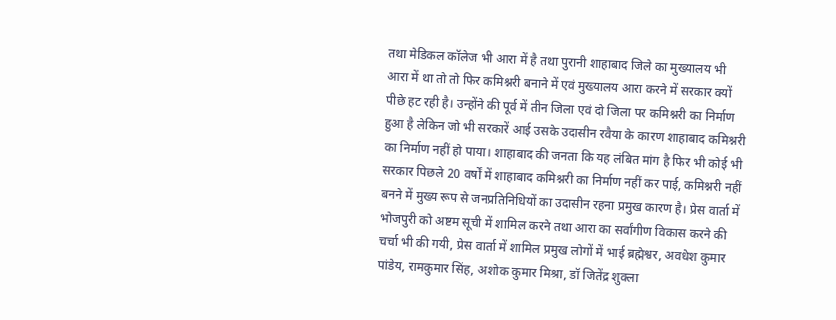तथा मेडिकल कॉलेज भी आरा में है तथा पुरानी शाहाबाद जिले का मुख्यालय भी आरा में था तो तो फिर कमिश्नरी बनाने में एवं मुख्यालय आरा करने में सरकार क्यों पीछे हट रही है। उन्होंने की पूर्व में तीन जिला एवं दो जिला पर कमिश्नरी का निर्माण हुआ है लेकिन जो भी सरकारें आई उसके उदासीन रवैया के कारण शाहाबाद कमिश्नरी का निर्माण नहीं हो पाया। शाहाबाद की जनता कि यह लंबित मांग है फिर भी कोई भी सरकार पिछले 20 वर्षों में शाहाबाद कमिश्नरी का निर्माण नहीं कर पाई, कमिश्नरी नहीं बनने में मुख्य रूप से जनप्रतिनिधियों का उदासीन रहना प्रमुख कारण है। प्रेस वार्ता में भोजपुरी को अष्टम सूची में शामिल करने तथा आरा का सर्वांगीण विकास करने की चर्चा भी की गयी, प्रेस वार्ता में शामिल प्रमुख लोगों में भाई ब्रह्मेश्वर, अवधेश कुमार पांडेय, रामकुमार सिंह, अशोक कुमार मिश्रा, डॉ जितेंद्र शुक्ला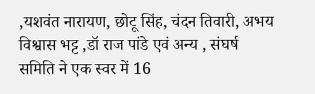,यशवंत नारायण, छोटू सिंह, चंदन तिवारी, अभय विश्वास भट्ट ,डॉ राज पांडे एवं अन्य , संघर्ष समिति ने एक स्वर में 16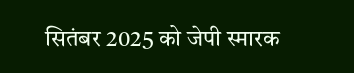सितंबर 2025 को जेपी स्मारक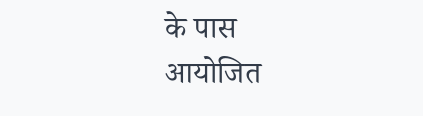के पास आयोजित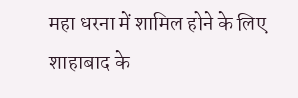महा धरना में शामिल होने के लिए शाहाबाद के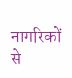नागरिकों से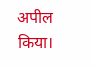अपील किया।